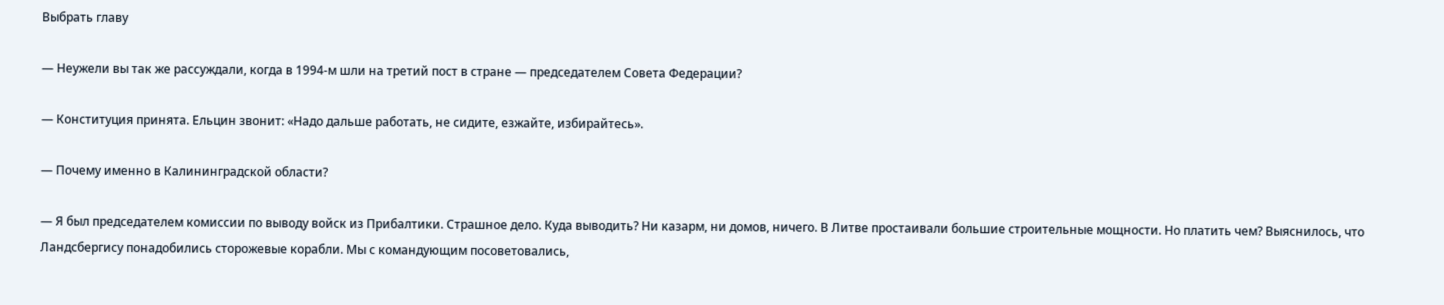Выбрать главу

— Неужели вы так же рассуждали, когда в 1994-м шли на третий пост в стране — председателем Совета Федерации?

— Конституция принята. Ельцин звонит: «Надо дальше работать, не сидите, езжайте, избирайтесь».

— Почему именно в Калининградской области?

— Я был председателем комиссии по выводу войск из Прибалтики. Страшное дело. Куда выводить? Ни казарм, ни домов, ничего. В Литве простаивали большие строительные мощности. Но платить чем? Выяснилось, что Ландсбергису понадобились сторожевые корабли. Мы с командующим посоветовались,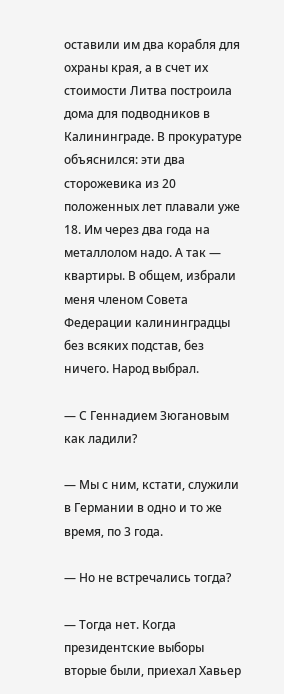оставили им два корабля для охраны края, а в счет их стоимости Литва построила дома для подводников в Калининграде. В прокуратуре объяснился: эти два сторожевика из 20 положенных лет плавали уже 18. Им через два года на металлолом надо. А так — квартиры. В общем, избрали меня членом Совета Федерации калининградцы без всяких подстав, без ничего. Народ выбрал.

— С Геннадием Зюгановым как ладили?

— Мы с ним, кстати, служили в Германии в одно и то же время, по 3 года.

— Но не встречались тогда?

— Тогда нет. Когда президентские выборы вторые были, приехал Хавьер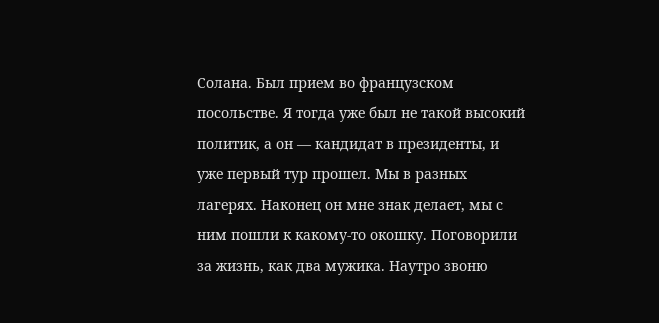Солана. Был прием во французском посольстве. Я тогда уже был не такой высокий политик, а он — кандидат в президенты, и уже первый тур прошел. Мы в разных лагерях. Наконец он мне знак делает, мы с ним пошли к какому-то окошку. Поговорили за жизнь, как два мужика. Наутро звоню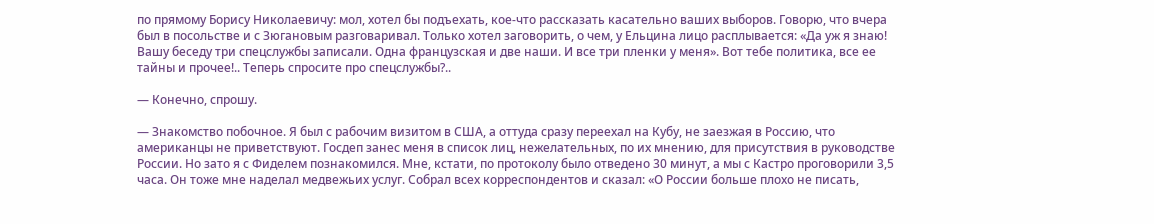по прямому Борису Николаевичу: мол, хотел бы подъехать, кое-что рассказать касательно ваших выборов. Говорю, что вчера был в посольстве и с Зюгановым разговаривал. Только хотел заговорить, о чем, у Ельцина лицо расплывается: «Да уж я знаю! Вашу беседу три спецслужбы записали. Одна французская и две наши. И все три пленки у меня». Вот тебе политика, все ее тайны и прочее!.. Теперь спросите про спецслужбы?..

— Конечно, спрошу.

— Знакомство побочное. Я был с рабочим визитом в США, а оттуда сразу переехал на Кубу, не заезжая в Россию, что американцы не приветствуют. Госдеп занес меня в список лиц, нежелательных, по их мнению, для присутствия в руководстве России. Но зато я с Фиделем познакомился. Мне, кстати, по протоколу было отведено 30 минут, а мы с Кастро проговорили 3,5 часа. Он тоже мне наделал медвежьих услуг. Собрал всех корреспондентов и сказал: «О России больше плохо не писать,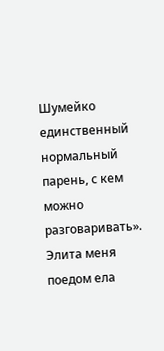Шумейко единственный нормальный парень, с кем можно разговаривать». Элита меня поедом ела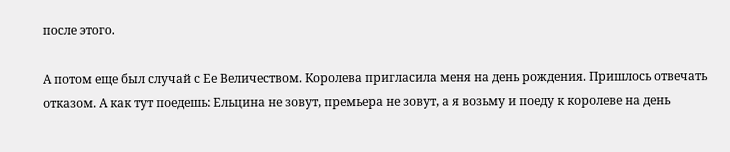после этого.

А потом еще был случай с Ее Величеством. Королева пригласила меня на день рождения. Пришлось отвечать отказом. А как тут поедешь: Ельцина не зовут, премьера не зовут, а я возьму и поеду к королеве на день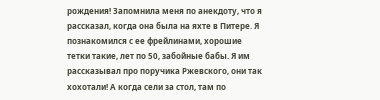рождения! Запомнила меня по анекдоту, что я рассказал, когда она была на яхте в Питере. Я познакомился с ее фрейлинами, хорошие тетки такие, лет по 50, забойные бабы. Я им рассказывал про поручика Ржевского, они так хохотали! А когда сели за стол, там по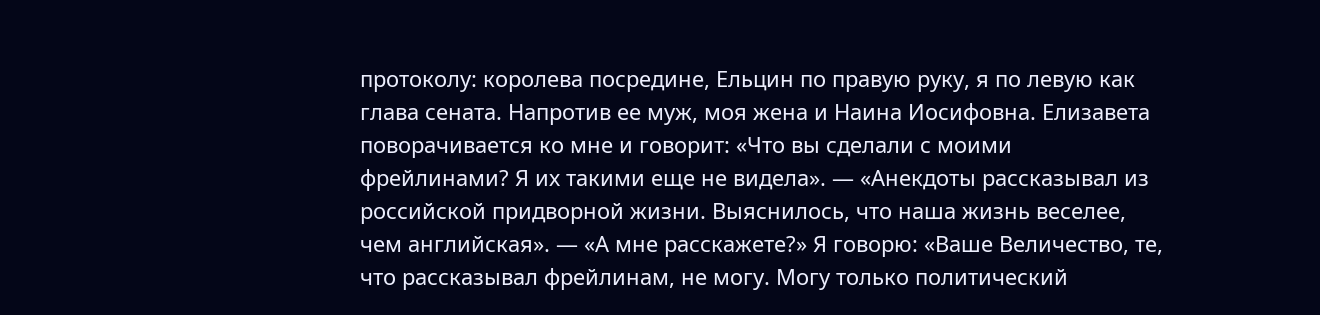протоколу: королева посредине, Ельцин по правую руку, я по левую как глава сената. Напротив ее муж, моя жена и Наина Иосифовна. Елизавета поворачивается ко мне и говорит: «Что вы сделали с моими фрейлинами? Я их такими еще не видела». — «Анекдоты рассказывал из российской придворной жизни. Выяснилось, что наша жизнь веселее, чем английская». — «А мне расскажете?» Я говорю: «Ваше Величество, те, что рассказывал фрейлинам, не могу. Могу только политический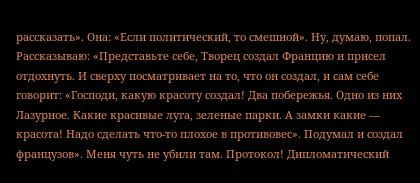рассказать». Она: «Если политический, то смешной». Ну, думаю, попал. Рассказываю: «Представьте себе, Творец создал Францию и присел отдохнуть. И сверху посматривает на то, что он создал, и сам себе говорит: «Господи, какую красоту создал! Два побережья. Одно из них Лазурное. Какие красивые луга, зеленые парки. А замки какие — красота! Надо сделать что-то плохое в противовес». Подумал и создал французов». Меня чуть не убили там. Протокол! Дипломатический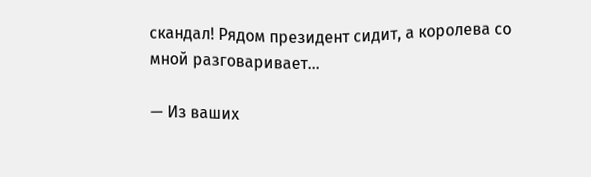скандал! Рядом президент сидит, а королева со мной разговаривает...

— Из ваших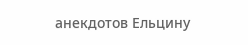анекдотов Ельцину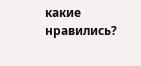какие нравились?